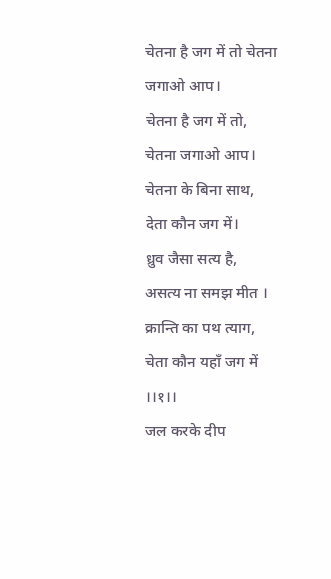चेतना है जग में तो चेतना जगाओ आप।
चेतना है जग में तो,
चेतना जगाओ आप।
चेतना के बिना साथ,
देता कौन जग में।
ध्रुव जैसा सत्य है,
असत्य ना समझ मीत ।
क्रान्ति का पथ त्याग,
चेता कौन यहाँ जग में ।।१।।
जल करके दीप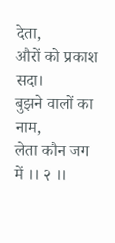देता,
औरों को प्रकाश सदा।
बुझने वालों का नाम,
लेता कौन जग में ।। २ ।।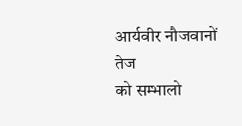आर्यवीर नौजवानों तेज
को सम्भालो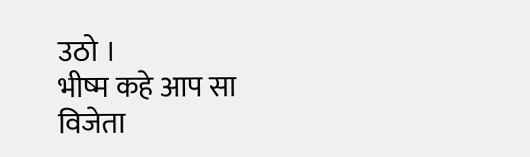उठो ।
भीष्म कहे आप सा
विजेता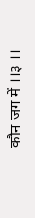कौन जग में ।।३ ।।